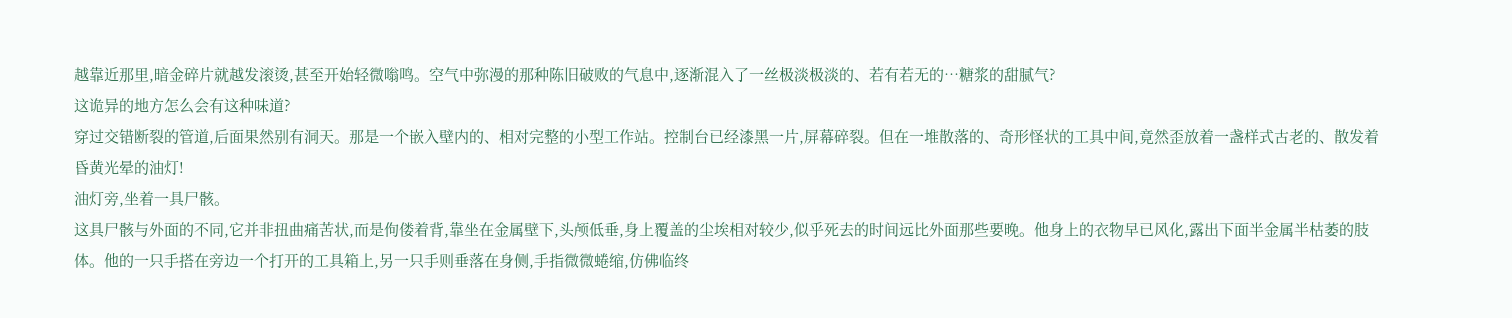越靠近那里,暗金碎片就越发滚烫,甚至开始轻微嗡鸣。空气中弥漫的那种陈旧破败的气息中,逐渐混入了一丝极淡极淡的、若有若无的…糖浆的甜腻气?
这诡异的地方怎么会有这种味道?
穿过交错断裂的管道,后面果然别有洞天。那是一个嵌入壁内的、相对完整的小型工作站。控制台已经漆黑一片,屏幕碎裂。但在一堆散落的、奇形怪状的工具中间,竟然歪放着一盏样式古老的、散发着昏黄光晕的油灯!
油灯旁,坐着一具尸骸。
这具尸骸与外面的不同,它并非扭曲痛苦状,而是佝偻着背,靠坐在金属壁下,头颅低垂,身上覆盖的尘埃相对较少,似乎死去的时间远比外面那些要晚。他身上的衣物早已风化,露出下面半金属半枯萎的肢体。他的一只手搭在旁边一个打开的工具箱上,另一只手则垂落在身侧,手指微微蜷缩,仿佛临终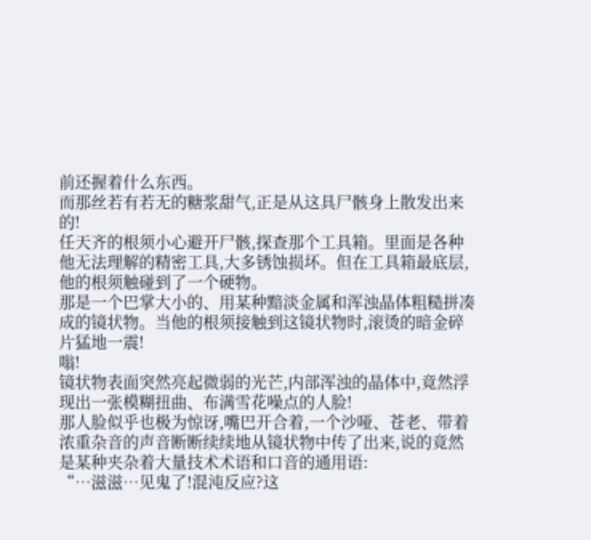前还握着什么东西。
而那丝若有若无的糖浆甜气,正是从这具尸骸身上散发出来的!
任天齐的根须小心避开尸骸,探查那个工具箱。里面是各种他无法理解的精密工具,大多锈蚀损坏。但在工具箱最底层,他的根须触碰到了一个硬物。
那是一个巴掌大小的、用某种黯淡金属和浑浊晶体粗糙拼凑成的镜状物。当他的根须接触到这镜状物时,滚烫的暗金碎片猛地一震!
嗡!
镜状物表面突然亮起微弱的光芒,内部浑浊的晶体中,竟然浮现出一张模糊扭曲、布满雪花噪点的人脸!
那人脸似乎也极为惊讶,嘴巴开合着,一个沙哑、苍老、带着浓重杂音的声音断断续续地从镜状物中传了出来,说的竟然是某种夹杂着大量技术术语和口音的通用语:
“…滋滋…见鬼了!混沌反应?这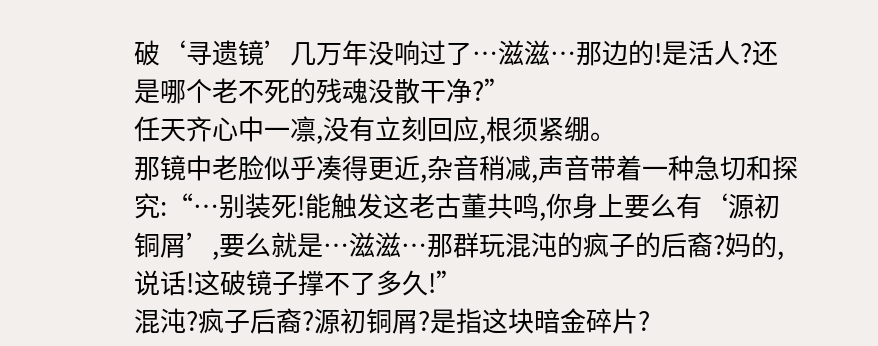破‘寻遗镜’几万年没响过了…滋滋…那边的!是活人?还是哪个老不死的残魂没散干净?”
任天齐心中一凛,没有立刻回应,根须紧绷。
那镜中老脸似乎凑得更近,杂音稍减,声音带着一种急切和探究:“…别装死!能触发这老古董共鸣,你身上要么有‘源初铜屑’,要么就是…滋滋…那群玩混沌的疯子的后裔?妈的,说话!这破镜子撑不了多久!”
混沌?疯子后裔?源初铜屑?是指这块暗金碎片?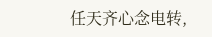任天齐心念电转,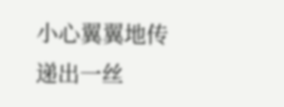小心翼翼地传递出一丝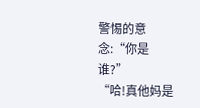警惕的意念:“你是谁?”
“哈!真他妈是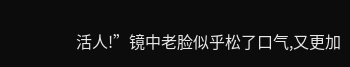活人!”镜中老脸似乎松了口气,又更加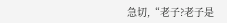急切,“老子?老子是